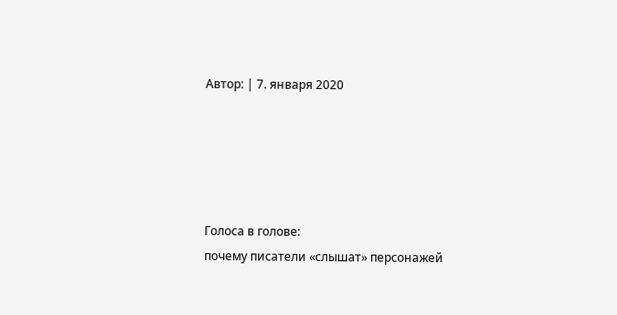Автор: | 7. января 2020





Голоса в голове:
почему писатели «слышат» персонажей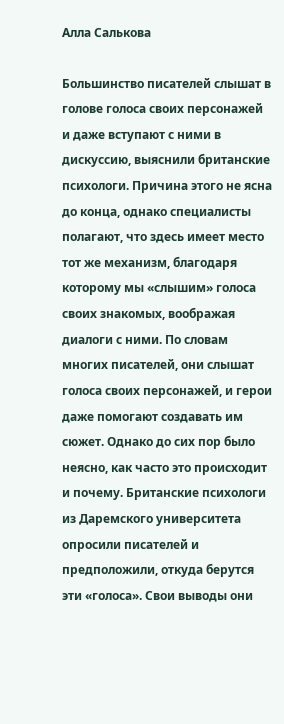Алла Салькова

Большинство писателей слышат в голове голоса своих персонажей и даже вступают с ними в дискуссию, выяснили британские психологи. Причина этого не ясна до конца, однако специалисты полагают, что здесь имеет место тот же механизм, благодаря которому мы «слышим» голоса своих знакомых, воображая диалоги с ними. По словам многих писателей, они слышат голоса своих персонажей, и герои даже помогают создавать им сюжет. Однако до сих пор было неясно, как часто это происходит и почему. Британские психологи из Даремского университета опросили писателей и предположили, откуда берутся эти «голоса». Свои выводы они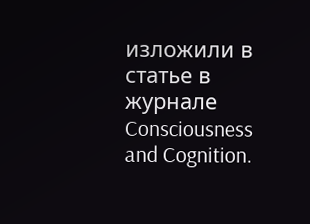изложили в статье в журнале Consciousness and Cognition.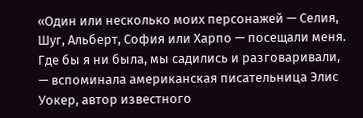«Один или несколько моих персонажей — Селия, Шуг, Альберт, София или Харпо — посещали меня. Где бы я ни была, мы садились и разговаривали, — вспоминала американская писательница Элис Уокер, автор известного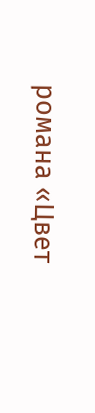романа «Цвет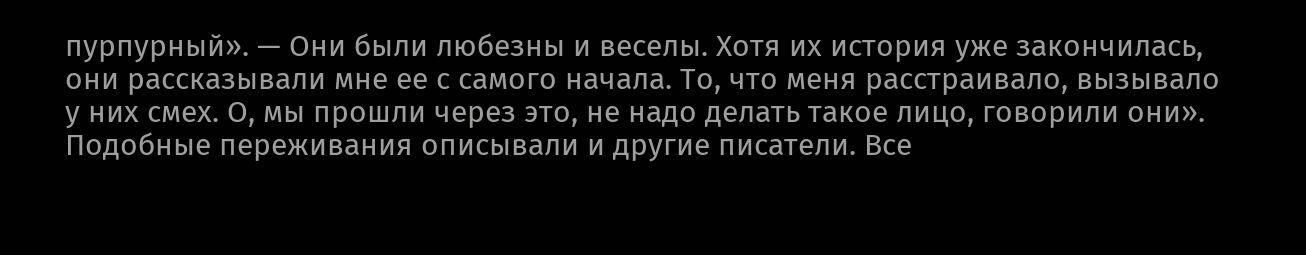пурпурный». — Они были любезны и веселы. Хотя их история уже закончилась, они рассказывали мне ее с самого начала. То, что меня расстраивало, вызывало у них смех. О, мы прошли через это, не надо делать такое лицо, говорили они». Подобные переживания описывали и другие писатели. Все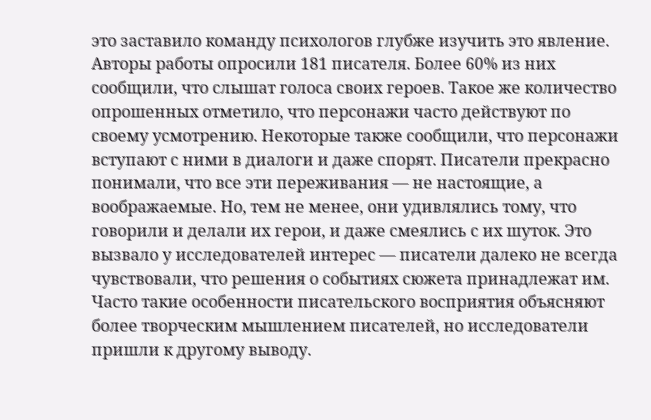это заставило команду психологов глубже изучить это явление. Авторы работы опросили 181 писателя. Более 60% из них сообщили, что слышат голоса своих героев. Такое же количество опрошенных отметило, что персонажи часто действуют по своему усмотрению. Некоторые также сообщили, что персонажи вступают с ними в диалоги и даже спорят. Писатели прекрасно понимали, что все эти переживания — не настоящие, а воображаемые. Но, тем не менее, они удивлялись тому, что говорили и делали их герои, и даже смеялись с их шуток. Это вызвало у исследователей интерес — писатели далеко не всегда чувствовали, что решения о событиях сюжета принадлежат им. Часто такие особенности писательского восприятия объясняют более творческим мышлением писателей, но исследователи пришли к другому выводу.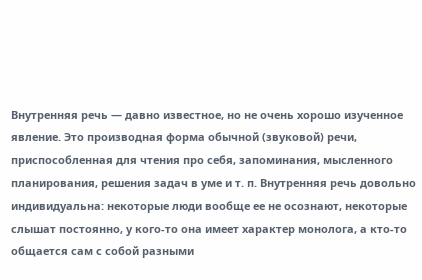Внутренняя речь — давно известное, но не очень хорошо изученное явление. Это производная форма обычной (звуковой) речи, приспособленная для чтения про себя, запоминания, мысленного планирования, решения задач в уме и т. п. Внутренняя речь довольно индивидуальна: некоторые люди вообще ее не осознают, некоторые слышат постоянно, у кого-то она имеет характер монолога, а кто-то общается сам с собой разными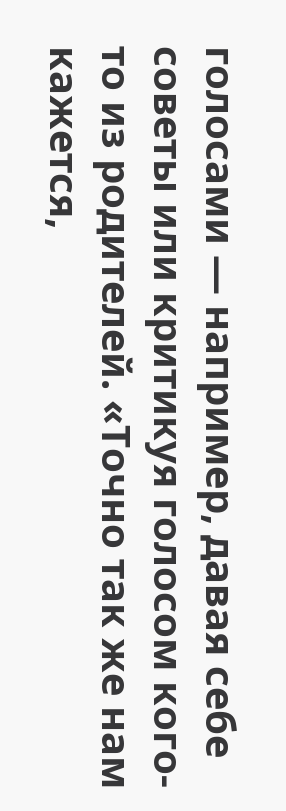голосами — например, давая себе советы или критикуя голосом кого-то из родителей. «Точно так же нам кажется,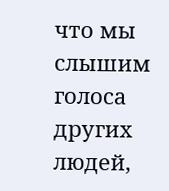что мы слышим голоса других людей,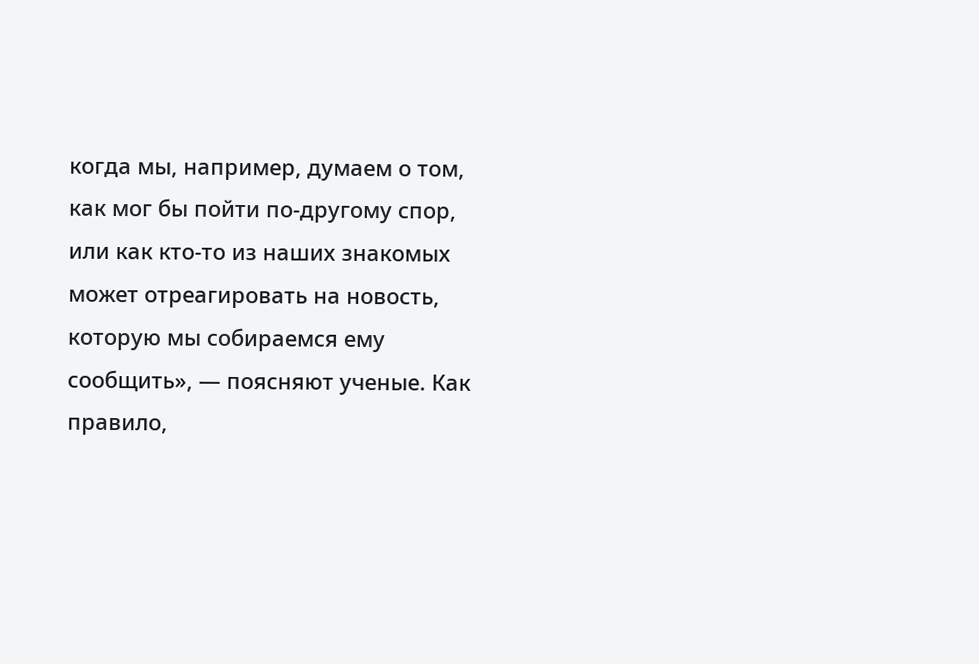когда мы, например, думаем о том, как мог бы пойти по-другому спор, или как кто-то из наших знакомых может отреагировать на новость, которую мы собираемся ему сообщить», — поясняют ученые. Как правило,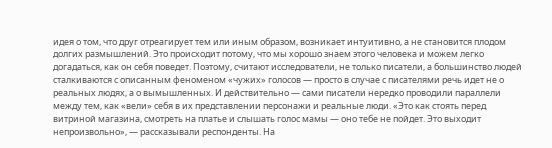идея о том, что друг отреагирует тем или иным образом, возникает интуитивно, а не становится плодом долгих размышлений. Это происходит потому, что мы хорошо знаем этого человека и можем легко догадаться, как он себя поведет. Поэтому, считают исследователи, не только писатели, а большинство людей сталкиваются с описанным феноменом «чужих» голосов — просто в случае с писателями речь идет не о реальных людях, а о вымышленных. И действительно — сами писатели нередко проводили параллели между тем, как «вели» себя в их представлении персонажи и реальные люди. «Это как стоять перед витриной магазина, смотреть на платье и слышать голос мамы — оно тебе не пойдет. Это выходит непроизвольно», — рассказывали респонденты. На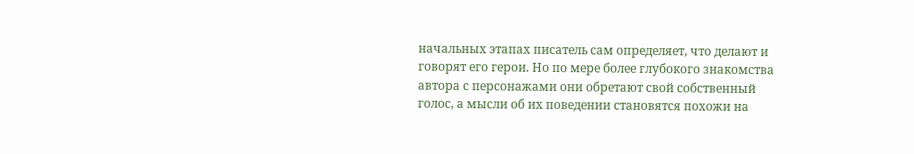начальных этапах писатель сам определяет, что делают и говорят его герои. Но по мере более глубокого знакомства автора с персонажами они обретают свой собственный голос, а мысли об их поведении становятся похожи на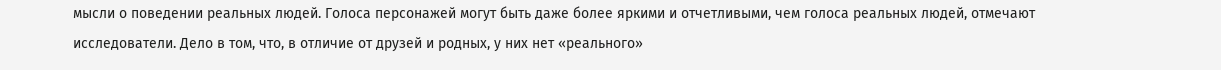мысли о поведении реальных людей. Голоса персонажей могут быть даже более яркими и отчетливыми, чем голоса реальных людей, отмечают исследователи. Дело в том, что, в отличие от друзей и родных, у них нет «реального»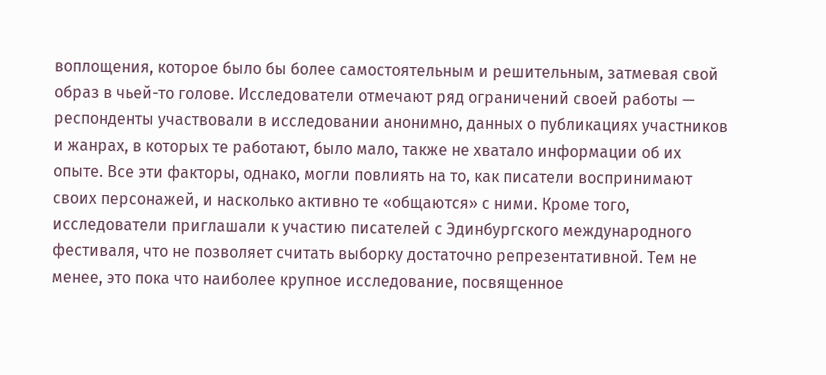воплощения, которое было бы более самостоятельным и решительным, затмевая свой образ в чьей-то голове. Исследователи отмечают ряд ограничений своей работы — респонденты участвовали в исследовании анонимно, данных о публикациях участников и жанрах, в которых те работают, было мало, также не хватало информации об их опыте. Все эти факторы, однако, могли повлиять на то, как писатели воспринимают своих персонажей, и насколько активно те «общаются» с ними. Кроме того, исследователи приглашали к участию писателей с Эдинбургского международного фестиваля, что не позволяет считать выборку достаточно репрезентативной. Тем не менее, это пока что наиболее крупное исследование, посвященное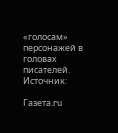«голосам» персонажей в головах писателей. Источник:

Газета.ru